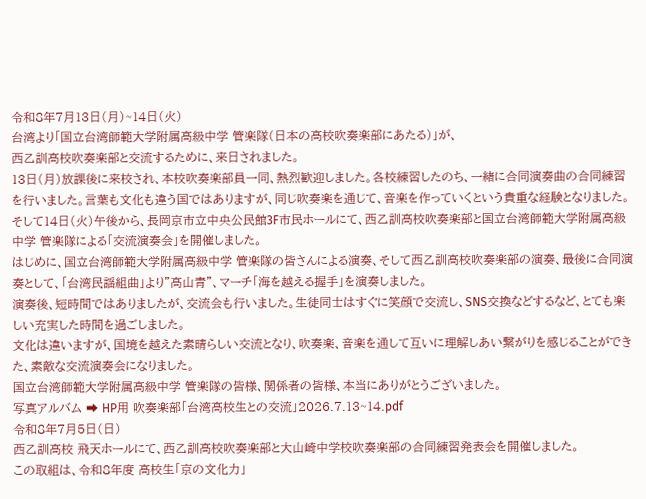令和8年7月13日(月)~14日(火)
台湾より「国立台湾師範大学附属高級中学 管楽隊(日本の高校吹奏楽部にあたる)」が、
西乙訓高校吹奏楽部と交流するために、来日されました。
13日(月)放課後に来校され、本校吹奏楽部員一同、熱烈歓迎しました。各校練習したのち、一緒に合同演奏曲の合同練習を行いました。言葉も文化も違う国ではありますが、同じ吹奏楽を通じて、音楽を作っていくという貴重な経験となりました。
そして14日(火)午後から、長岡京市立中央公民館3F市民ホールにて、西乙訓高校吹奏楽部と国立台湾師範大学附属高級中学 管楽隊による「交流演奏会」を開催しました。
はじめに、国立台湾師範大学附属高級中学 管楽隊の皆さんによる演奏、そして西乙訓高校吹奏楽部の演奏、最後に合同演奏として、「台湾民謡組曲」より"高山青"、マーチ「海を越える握手」を演奏しました。
演奏後、短時間ではありましたが、交流会も行いました。生徒同士はすぐに笑顔で交流し、SNS交換などするなど、とても楽しい充実した時間を過ごしました。
文化は違いますが、国境を越えた素晴らしい交流となり、吹奏楽、音楽を通して互いに理解しあい繋がりを感じることができた、素敵な交流演奏会になりました。
国立台湾師範大学附属高級中学 管楽隊の皆様、関係者の皆様、本当にありがとうございました。
写真アルバム ➡ HP用 吹奏楽部「台湾高校生との交流」2026.7.13~14.pdf
令和8年7月5日(日)
西乙訓高校 飛天ホールにて、西乙訓高校吹奏楽部と大山崎中学校吹奏楽部の合同練習発表会を開催しました。
この取組は、令和8年度 高校生「京の文化力」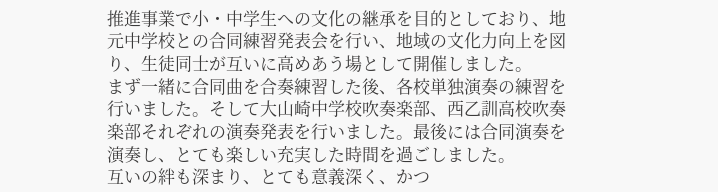推進事業で小・中学生への文化の継承を目的としており、地元中学校との合同練習発表会を行い、地域の文化力向上を図り、生徒同士が互いに高めあう場として開催しました。
まず一緒に合同曲を合奏練習した後、各校単独演奏の練習を行いました。そして大山崎中学校吹奏楽部、西乙訓高校吹奏楽部それぞれの演奏発表を行いました。最後には合同演奏を演奏し、とても楽しい充実した時間を過ごしました。
互いの絆も深まり、とても意義深く、かつ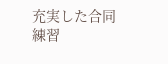充実した合同練習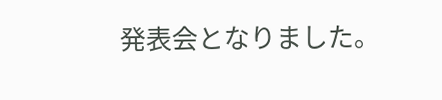発表会となりました。